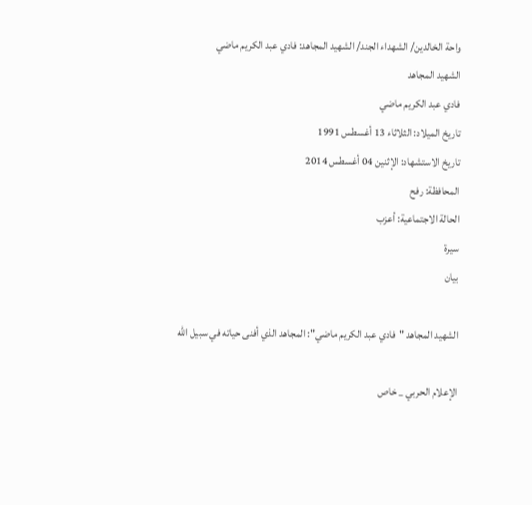واحة الخالدين/ الشهداء الجند/ الشهيد المجاهد: فادي عبد الكريم ماضي
الشهيد المجاهد
فادي عبد الكريم ماضي
تاريخ الميلاد: الثلاثاء 13 أغسطس 1991
تاريخ الاستشهاد: الإثنين 04 أغسطس 2014
المحافظة: رفح
الحالة الاجتماعية: أعزب
سيرة
بيان

الشهيد المجاهد "فادي عبد الكريم ماضي": المجاهد الذي أفنى حياته في سبيل الله

الإعلام الحربي _ خاص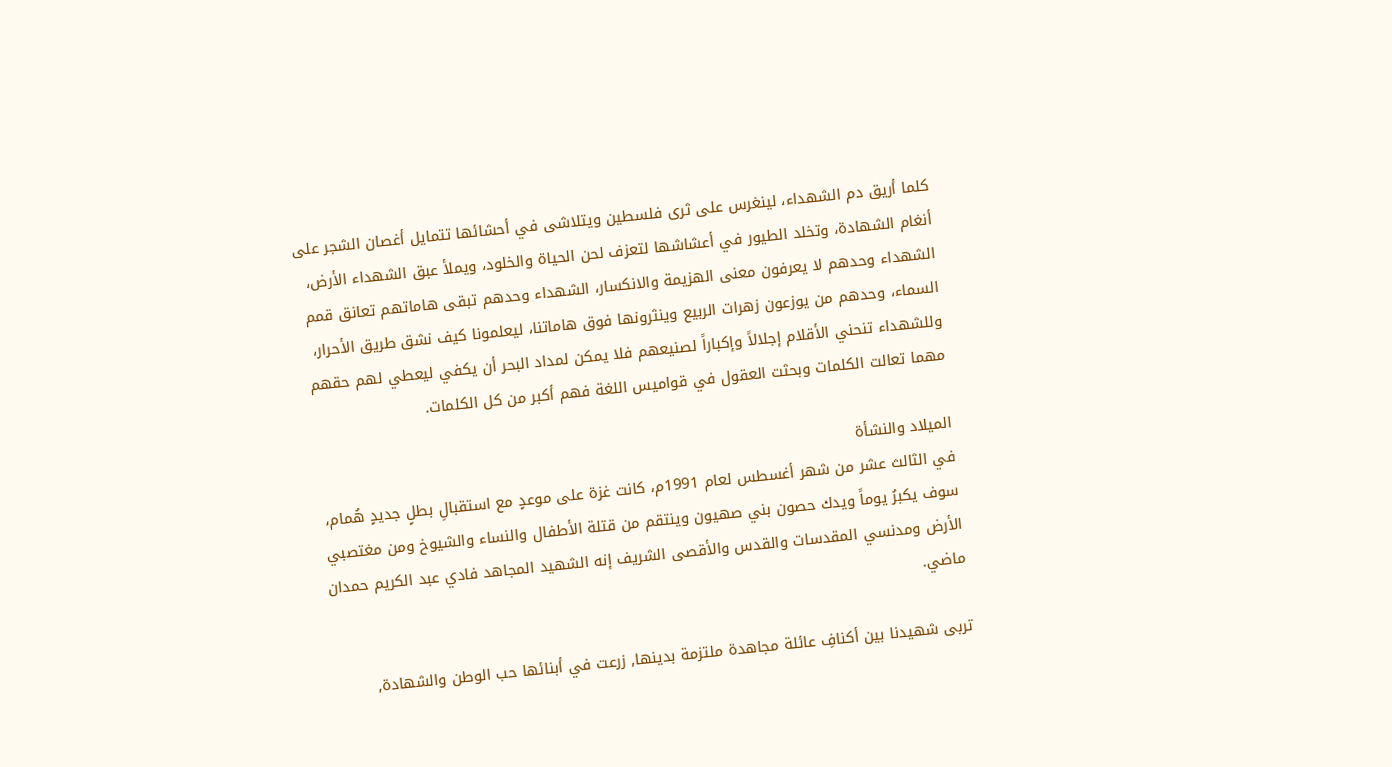كلما أريق دم الشهداء، لينغرس على ثرى فلسطين ويتلاشى في أحشائها تتمايل أغصان الشجر على أنغام الشهادة، وتخلد الطيور في أعشاشها لتعزف لحن الحياة والخلود، ويملأ عبق الشهداء الأرض، الشهداء وحدهم لا يعرفون معنى الهزيمة والانكسار، الشهداء وحدهم تبقى هاماتهم تعانق قمم السماء، وحدهم من يوزعون زهرات الربيع وينثرونها فوق هاماتنا، ليعلمونا كيف نشق طريق الأحرار، وللشهداء تنحني الأقلام إجلالاً وإكباراً لصنيعهم فلا يمكن لمداد البحر أن يكفي ليعطي لهم حقهم مهما تعالت الكلمات وبحثت العقول في قواميس اللغة فهم أكبر من كل الكلمات.

الميلاد والنشأة
في الثالث عشر من شهر أغسطس لعام 1991م، كانت غزة على موعدٍ مع استقبالِ بطلٍ جديدٍ هُمام، سوف يكبرُ يوماً ويدك حصون بني صهيون وينتقم من قتلة الأطفال والنساء والشيوخ ومن مغتصبي الأرض ومدنسي المقدسات والقدس والأقصى الشريف إنه الشهيد المجاهد فادي عبد الكريم حمدان ماضي.

تربى شهيدنا بين أكنافِ عائلة مجاهدة ملتزمة بدينها, زرعت في أبنائها حب الوطن والشهادة,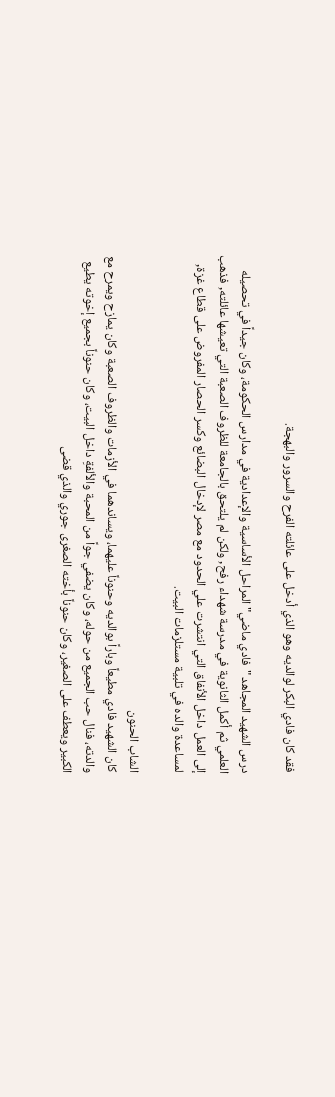فقد كان فادي البكر لوالديه وهو الذي أدخل على عائلته الفرح والسرور والبهجة.

درس الشهيد المجاهد "فادي ماضي" المراحل الأساسية والإعدادية في مدارس الحكومة، وكان جيداً في تحصيله العلمي ثم أكمل الثانوية في مدرسة شهداء رفح, ولكن لم يلتحق بالجامعة للظروف الصعبة التي تعيشها عائلته, فذهب إلى العمل داخل الأنفاق التي انتشرت علي الحدود مع مصر لإدخال البضائع وكسر الحصار المفروض على قطاع غزة, لمساعدة والده في تلبية مستلزمات البيت.

الشاب الحنون
كان الشهيد فادي مطيعاً وباراً بوالديه وحنوناً عليهما، ويساندهما في الأزمات والظروف الصعبة وكان يمازح ويمرح مع والدته، فنال حب الجميع من حوله، وكان يضفي جواً من المحبة والألفةِ داخل البيت، وكان حنوناً بجميع إخوته يطيع الكبير ويعطف على الصغير، وكان حنوناً بأخته الصغرى جوري والذي قضى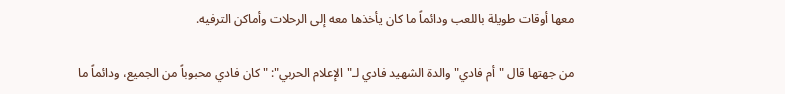معها أوقات طويلة باللعب ودائماً ما كان يأخذها معه إلى الرحلات وأماكن الترفيه.

من جهتها قال "أم فادي" والدة الشهيد فادي لـ"الإعلام الحربي": " كان فادي محبوباً من الجميع، ودائماً ما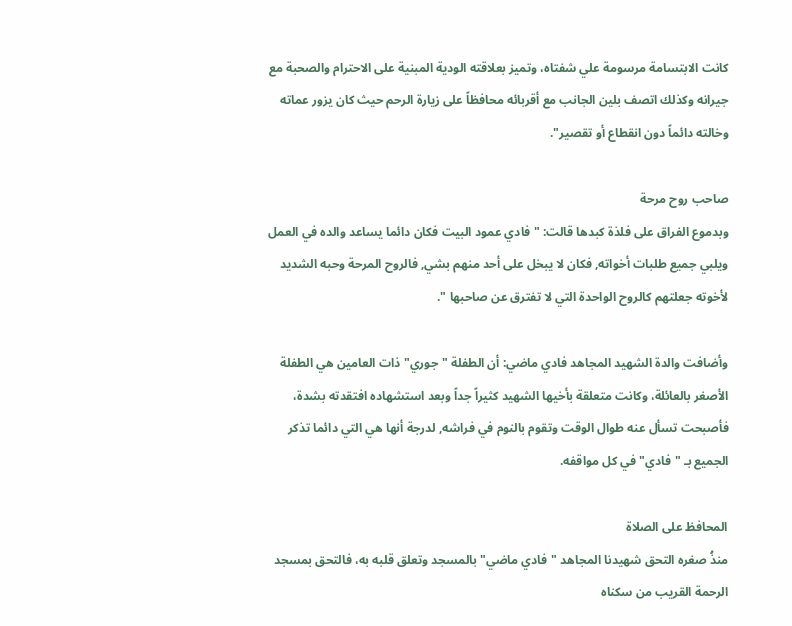كانت الابتسامة مرسومة علي شفتاه، وتميز بعلاقته الودية المبنية على الاحترام والصحبة مع جيرانه وكذلك اتصف بلين الجانب مع أقربائه محافظاً على زيارة الرحم حيث كان يزور عماته وخالته دائماً دون انقطاع أو تقصير".

صاحب روح مرحة
وبدموع الفراق على فلذة كبدها قالت: " فادي عمود البيت فكان دائما يساعد والده في العمل ويلبي جميع طلبات أخواته, فكان لا يبخل على أحد منهم بشي, فالروح المرحة وحبه الشديد لأخوته جعلتهم كالروح الواحدة التي لا تفترق عن صاحبها ".

وأضافت والدة الشهيد المجاهد فادي ماضي: أن الطفلة "جوري" ذات العامين هي الطفلة الأصغر بالعائلة، وكانت متعلقة بأخيها الشهيد كثيراً جداً وبعد استشهاده افتقدته بشدة، فأصبحت تسأل عنه طوال الوقت وتقوم بالنوم في فراشه, لدرجة أنها هي التي دائما تذكر الجميع بـ "فادي" في كل مواقفه.

المحافظ على الصلاة
منذُ صغره التحق شهيدنا المجاهد "فادي ماضي" بالمسجد وتعلق قلبه به، فالتحق بمسجد الرحمة القريب من سكناه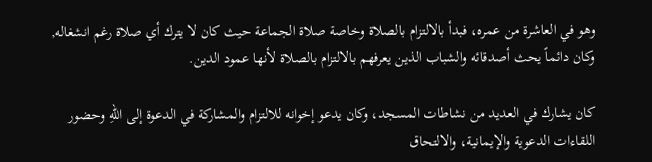وهو في العاشرة من عمره، فبدأ بالالتزام بالصلاة وخاصة صلاة الجماعة حيث كان لا يترك أي صلاة رغم انشغاله, وكان دائماً يحث أصدقائه والشباب الذين يعرفهم بالالتزام بالصلاة لأنها عمود الدين.

كان يشارك في العديد من نشاطات المسجد، وكان يدعو إخوانه للالتزام والمشاركة في الدعوة إلى اللهِ وحضور اللقاءات الدعوية والإيمانية، والالتحاق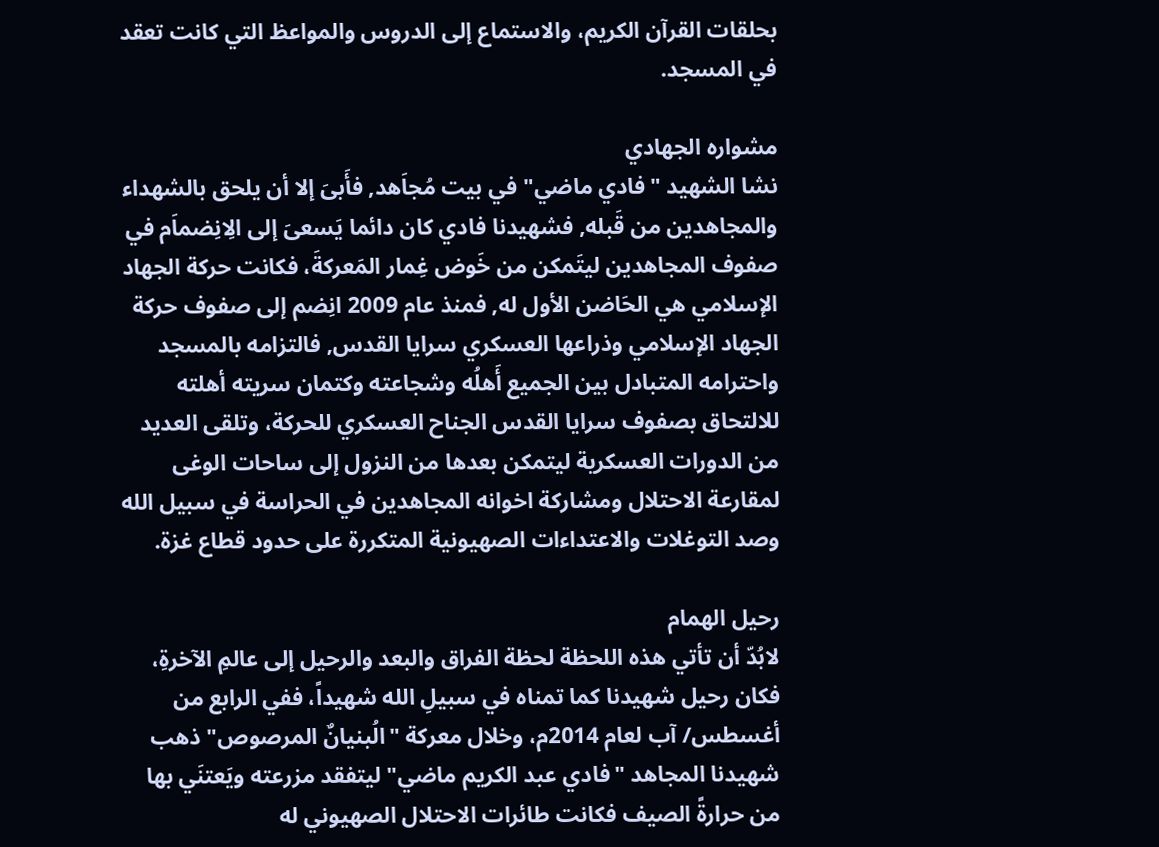بحلقات القرآن الكريم، والاستماع إلى الدروس والمواعظ التي كانت تعقد في المسجد.

مشواره الجهادي
نشا الشهيد "فادي ماضي" في بيت مُجاَهد, فأَبىَ إلا أن يلحق بالشهداء والمجاهدين من قَبله, فشهيدنا فادي كان دائما يَسعىَ إلى الِانِضماَم في صفوف المجاهدين ليتَمكن من خَوض غِمار المَعركةَ، فكانت حركة الجهاد الإسلامي هي الحَاضن الأول له, فمنذ عام 2009 انِضم إلى صفوف حركة الجهاد الإسلامي وذراعها العسكري سرايا القدس, فالتزامه بالمسجد واحترامه المتبادل بين الجميع أَهلُه وشجاعته وكتمان سريته أهلته للالتحاق بصفوف سرايا القدس الجناح العسكري للحركة، وتلقى العديد من الدورات العسكرية ليتمكن بعدها من النزول إلى ساحات الوغى لمقارعة الاحتلال ومشاركة اخوانه المجاهدين في الحراسة في سبيل الله وصد التوغلات والاعتداءات الصهيونية المتكررة على حدود قطاع غزة.

رحيل الهمام
لابُدّ أن تأتي هذه اللحظة لحظة الفراق والبعد والرحيل إلى عالمِ الآخرةِ، فكان رحيل شهيدنا كما تمناه في سبيلِ الله شهيداً، ففي الرابع من أغسطس/ آب لعام 2014م، وخلال معركة "الُبنيانٌ المرصوص" ذهب شهيدنا المجاهد "فادي عبد الكريم ماضي" ليتفقد مزرعته ويَعتنَي بها من حرارةً الصيف فكانت طائرات الاحتلال الصهيوني له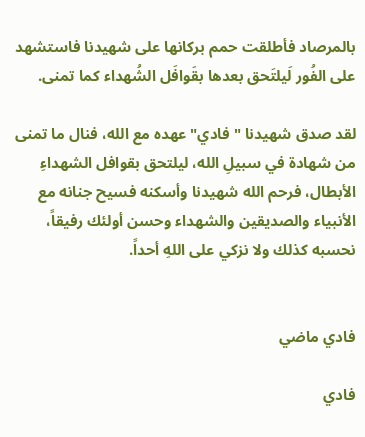بالمرصاد فأطلقت حمم بركانها على شهيدنا فاستشهد على الفُور لَيلتَحق بعدها بقَوافَل الشُهداء كما تمنى.

لقد صدق شهيدنا " فادي" عهده مع الله، فنال ما تمنى من شهادة في سبيلِ الله، ليلتحق بقوافل الشهداءِ الأبطال، فرحم الله شهيدنا وأسكنه فسيح جنانه مع الأنبياء والصديقين والشهداء وحسن أولئك رفيقاً، نحسبه كذلك ولا نزكي على اللهِ أحداً.


فادي ماضي

فادي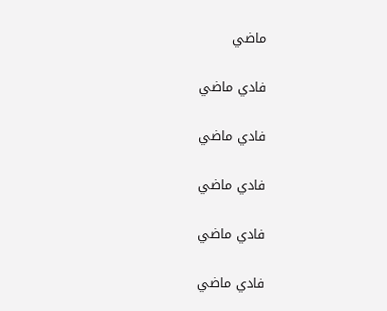ماضي

فادي ماضي

فادي ماضي

فادي ماضي

فادي ماضي

فادي ماضي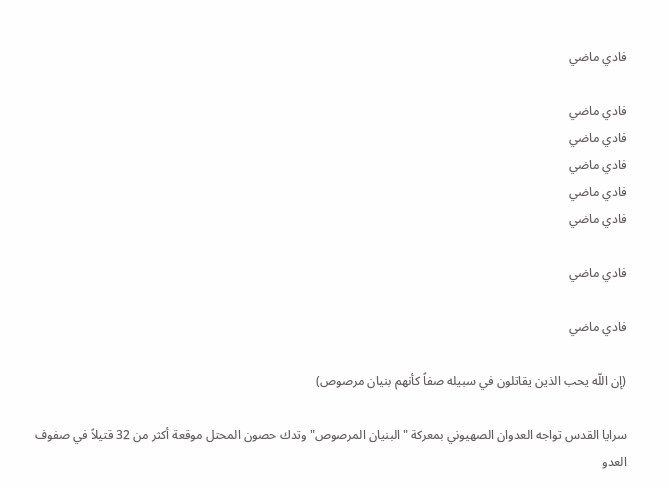فادي ماضي

فادي ماضي
فادي ماضي
فادي ماضي
فادي ماضي
فادي ماضي

فادي ماضي

فادي ماضي

(إن اللّه يحب الذين يقاتلون في سبيله صفاً كأنهم بنيان مرصوص)

سرايا القدس تواجه العدوان الصهيوني بمعركة "البنيان المرصوص" وتدك حصون المحتل موقعة أكثر من 32 قتيلاً في صفوف العدو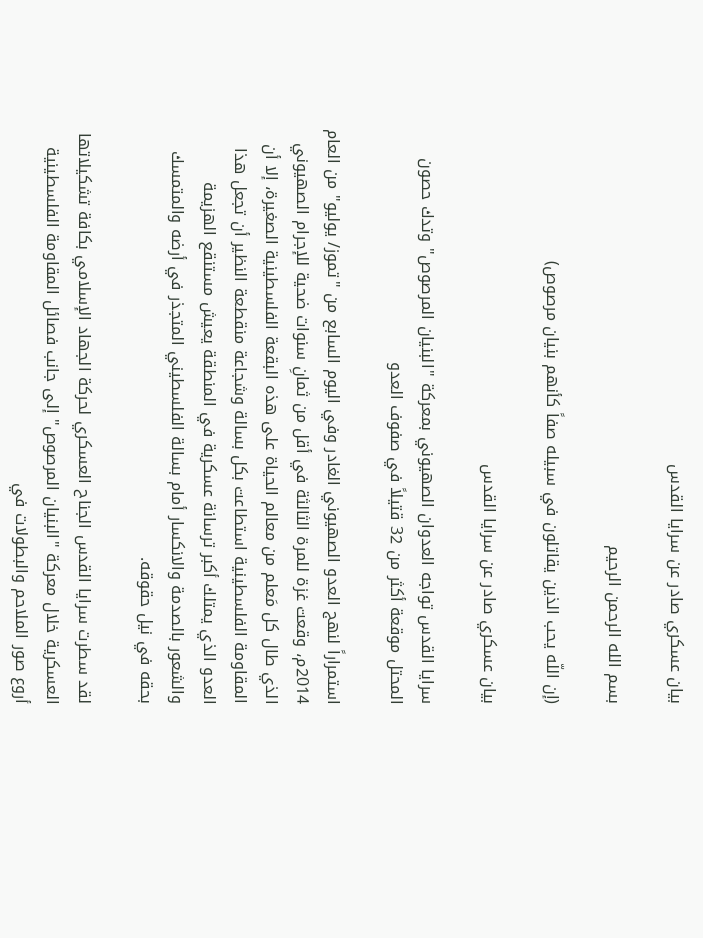بيان عسكري صادر عن سرايا القدس

بسم الله الرحمن الرحيم

(إن اللّه يحب الذين يقاتلون في سبيله صفاً كأنهم بنيان مرصوص)

بيان عسكري صادر عن سرايا القدس

سرايا القدس تواجه العدوان الصهيوني بمعركة "البنيان المرصوص" وتدك حصون المحتل موقعة أكثر من 32 قتيلاً في صفوف العدو

استمراراً لنهج العدو الصهيوني الغادر وفي اليوم السابع من "تموز/ يوليو" من العام 2014م، وقعت غزة للمرة الثالثة في أقل من ثمانِ سنوات ضحية للإجرام الصهيوني الذي طال كل مَعلم من معالم الحياة على هذه البقعة الفلسطينية الصغيرة، إلا أن المقاومة الفلسطينية استطاعت بكل بسالة وشجاعة منقطعة النظير أن تجعل هذا العدو الذي يمتلك أكبر ترسانة عسكرية في المنطقة يعيش مستنقع الهزيمة والشعور بالصدمة والانكسار أمام بسالة الفلسطيني المتجذر في أرضه والمتمسك بحقه في نيل حقوقه.

لقد سطرت سرايا القدس الجناح العسكري لحركة الجهاد الإسلامي بكافة تشكيلاتها العسكرية خلال معركة "البنيان المرصوص" إلى جانب فصائل المقاومة الفلسطينية أروع صور الملاحم والبطولات في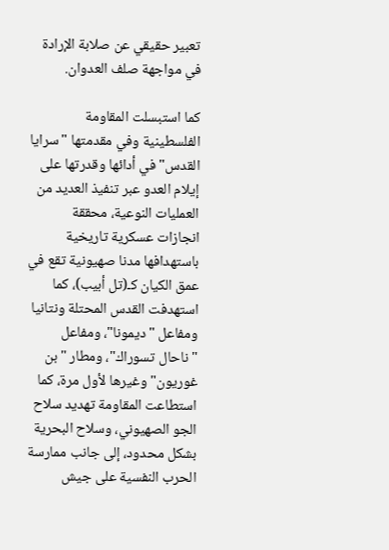تعبير حقيقي عن صلابة الإرادة في مواجهة صلف العدوان.

كما استبسلت المقاومة الفلسطينية وفي مقدمتها "سرايا القدس" في أدائها وقدرتها على إيلام العدو عبر تنفيذ العديد من العمليات النوعية، محققة انجازات عسكرية تاريخية باستهدافها مدنا صهيونية تقع في عمق الكيان كـ(تل أبيب)، كما استهدفت القدس المحتلة ونتانيا ومفاعل "ديمونا"، ومفاعل "ناحال تسوراك"، ومطار "بن غوريون" وغيرها لأول مرة، كما استطاعت المقاومة تهديد سلاح الجو الصهيوني، وسلاح البحرية بشكل محدود، إلى جانب ممارسة الحرب النفسية على جيش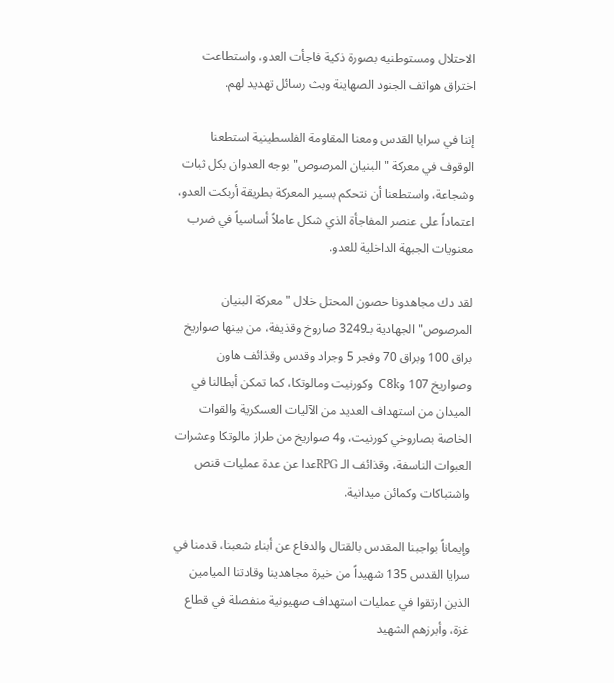الاحتلال ومستوطنيه بصورة ذكية فاجأت العدو، واستطاعت اختراق هواتف الجنود الصهاينة وبث رسائل تهديد لهم.

إننا في سرايا القدس ومعنا المقاومة الفلسطينية استطعنا الوقوف في معركة " البنيان المرصوص" بوجه العدوان بكل ثبات وشجاعة، واستطعنا أن نتحكم بسير المعركة بطريقة أربكت العدو، اعتماداً على عنصر المفاجأة الذي شكل عاملاً أساسياً في ضرب معنويات الجبهة الداخلية للعدو.

لقد دك مجاهدونا حصون المحتل خلال "معركة البنيان المرصوص" الجهادية بـ3249 صاروخ وقذيفة، من بينها صواريخ براق 100 وبراق 70 وفجر 5 وجراد وقدس وقذائف هاون وصواريخ 107 وC8k  وكورنيت ومالوتكا، كما تمكن أبطالنا في الميدان من استهداف العديد من الآليات العسكرية والقوات الخاصة بصاروخي كورنيت، و4 صواريخ من طراز مالوتكا وعشرات العبوات الناسفة، وقذائف الـ RPGعدا عن عدة عمليات قنص واشتباكات وكمائن ميدانية.

وإيماناً بواجبنا المقدس بالقتال والدفاع عن أبناء شعبنا، قدمنا في سرايا القدس 135 شهيداً من خيرة مجاهدينا وقادتنا الميامين الذين ارتقوا في عمليات استهداف صهيونية منفصلة في قطاع غزة، وأبرزهم الشهيد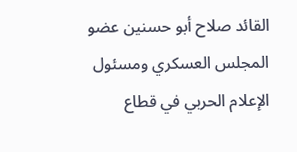القائد صلاح أبو حسنين عضو المجلس العسكري ومسئول الإعلام الحربي في قطاع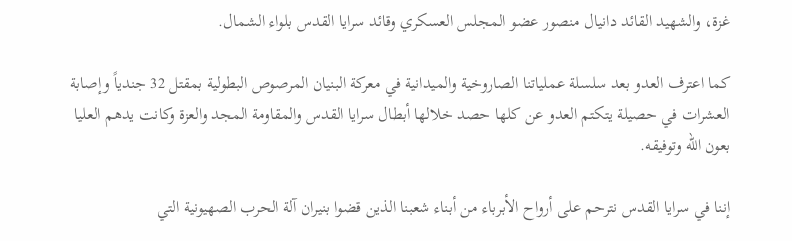غزة، والشهيد القائد دانيال منصور عضو المجلس العسكري وقائد سرايا القدس بلواء الشمال.

كما اعترف العدو بعد سلسلة عملياتنا الصاروخية والميدانية في معركة البنيان المرصوص البطولية بمقتل 32 جندياً وإصابة العشرات في حصيلة يتكتم العدو عن كلها حصد خلالها أبطال سرايا القدس والمقاومة المجد والعزة وكانت يدهم العليا بعون الله وتوفيقه.

إننا في سرايا القدس نترحم على أرواح الأبرباء من أبناء شعبنا الذين قضوا بنيران آلة الحرب الصهيونية التي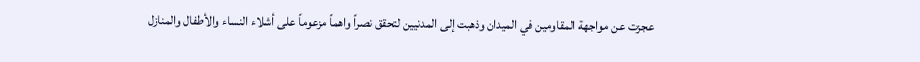عجزت عن مواجهة المقاومين في الميدان وذهبت إلى المدنيين لتحقق نصراً واهماً مزعوماً على أشلاء النساء والأطفال والمنازل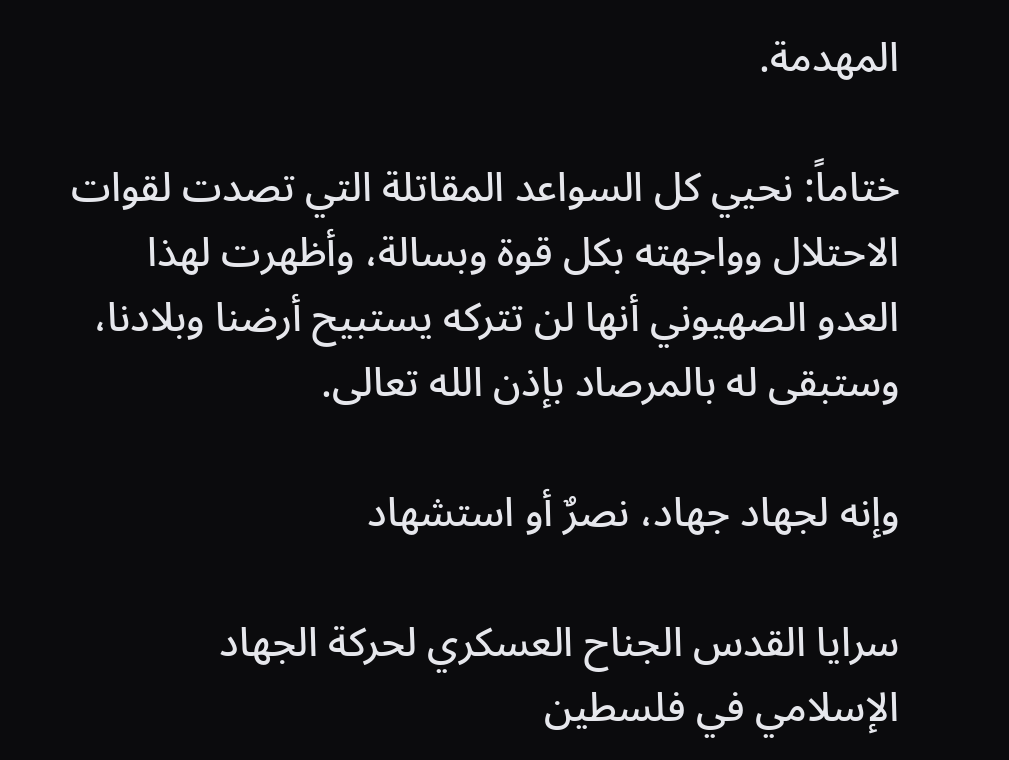المهدمة.

ختاماً: نحيي كل السواعد المقاتلة التي تصدت لقوات الاحتلال وواجهته بكل قوة وبسالة، وأظهرت لهذا العدو الصهيوني أنها لن تتركه يستبيح أرضنا وبلادنا، وستبقى له بالمرصاد بإذن الله تعالى.

وإنه لجهاد جهاد، نصرٌ أو استشهاد

سرايا القدس الجناح العسكري لحركة الجهاد الإسلامي في فلسطين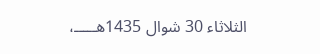الثلاثاء 30 شوال 1435هـــــ،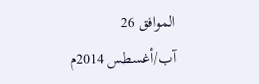الموافق 26 آب/أغسطس 2014م